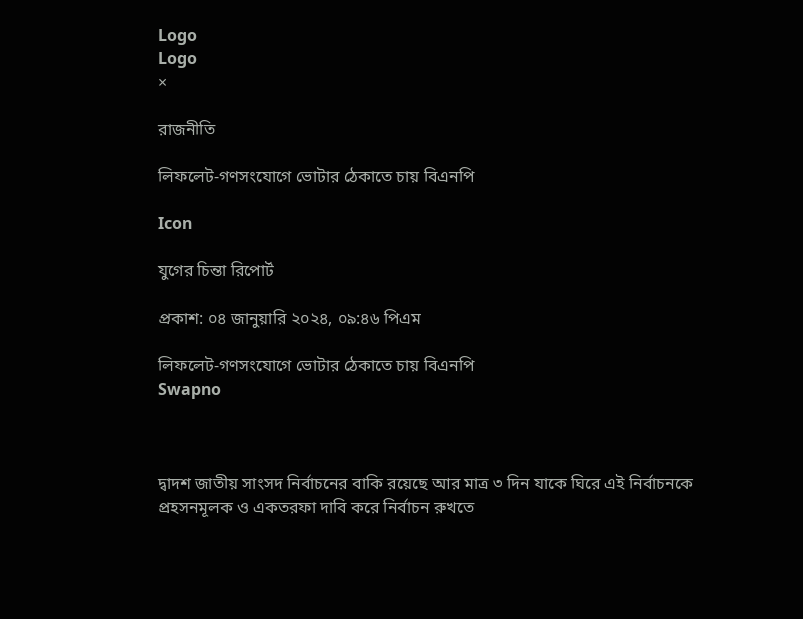Logo
Logo
×

রাজনীতি

লিফলেট-গণসংযোগে ভোটার ঠেকাতে চায় বিএনপি

Icon

যুগের চিন্তা রিপোর্ট

প্রকাশ: ০৪ জানুয়ারি ২০২৪, ০৯:৪৬ পিএম

লিফলেট-গণসংযোগে ভোটার ঠেকাতে চায় বিএনপি
Swapno



দ্বাদশ জাতীয় সাংসদ নির্বাচনের বাকি রয়েছে আর মাত্র ৩ দিন যাকে ঘিরে এই নির্বাচনকে প্রহসনমূলক ও একতরফা দাবি করে নির্বাচন রুখতে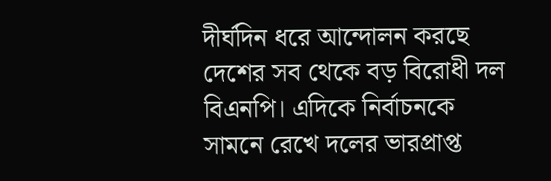দীর্ঘদিন ধরে আন্দোলন করছে দেশের সব থেকে বড় বিরোধী দল বিএনপি। এদিকে নির্বাচনকে সামনে রেখে দলের ভারপ্রাপ্ত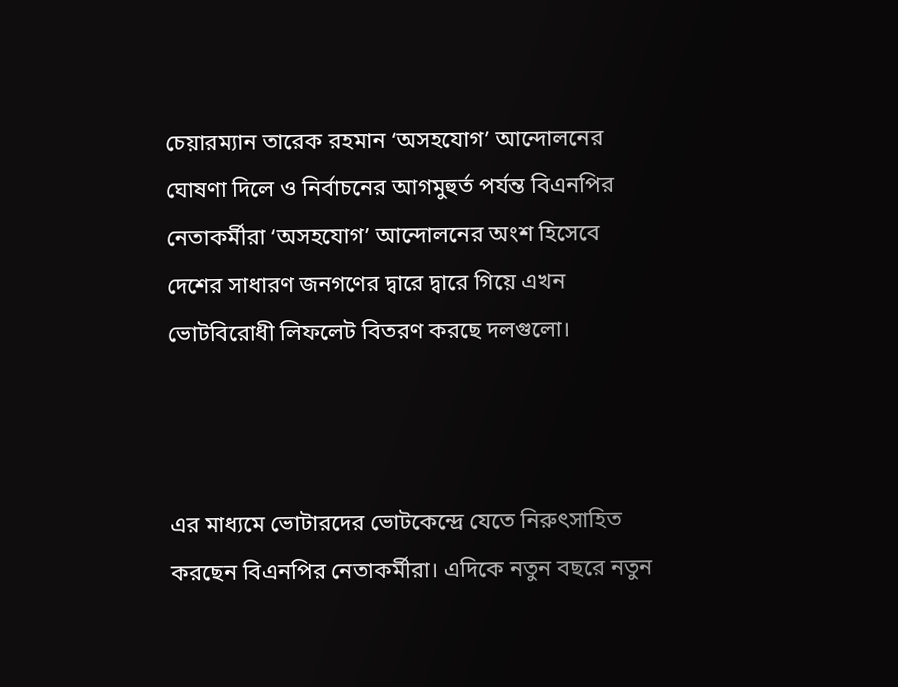চেয়ারম্যান তারেক রহমান ‘অসহযোগ’ আন্দোলনের ঘোষণা দিলে ও নির্বাচনের আগমুহুর্ত পর্যন্ত বিএনপির নেতাকর্মীরা ‘অসহযোগ’ আন্দোলনের অংশ হিসেবে দেশের সাধারণ জনগণের দ্বারে দ্বারে গিয়ে এখন ভোটবিরোধী লিফলেট বিতরণ করছে দলগুলো।



এর মাধ্যমে ভোটারদের ভোটকেন্দ্রে যেতে নিরুৎসাহিত করছেন বিএনপির নেতাকর্মীরা। এদিকে নতুন বছরে নতুন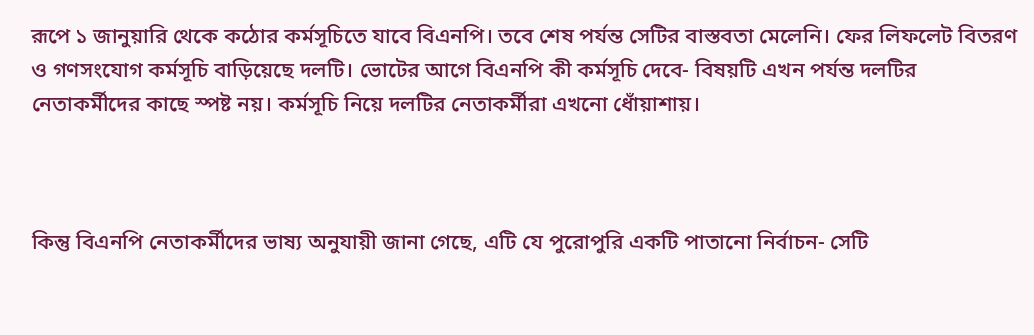রূপে ১ জানুয়ারি থেকে কঠোর কর্মসূচিতে যাবে বিএনপি। তবে শেষ পর্যন্ত সেটির বাস্তবতা মেলেনি। ফের লিফলেট বিতরণ ও গণসংযোগ কর্মসূচি বাড়িয়েছে দলটি। ভোটের আগে বিএনপি কী কর্মসূচি দেবে- বিষয়টি এখন পর্যন্ত দলটির নেতাকর্মীদের কাছে স্পষ্ট নয়। কর্মসূচি নিয়ে দলটির নেতাকর্মীরা এখনো ধোঁয়াশায়।



কিন্তু বিএনপি নেতাকর্মীদের ভাষ্য অনুযায়ী জানা গেছে, এটি যে পুরোপুরি একটি পাতানো নির্বাচন- সেটি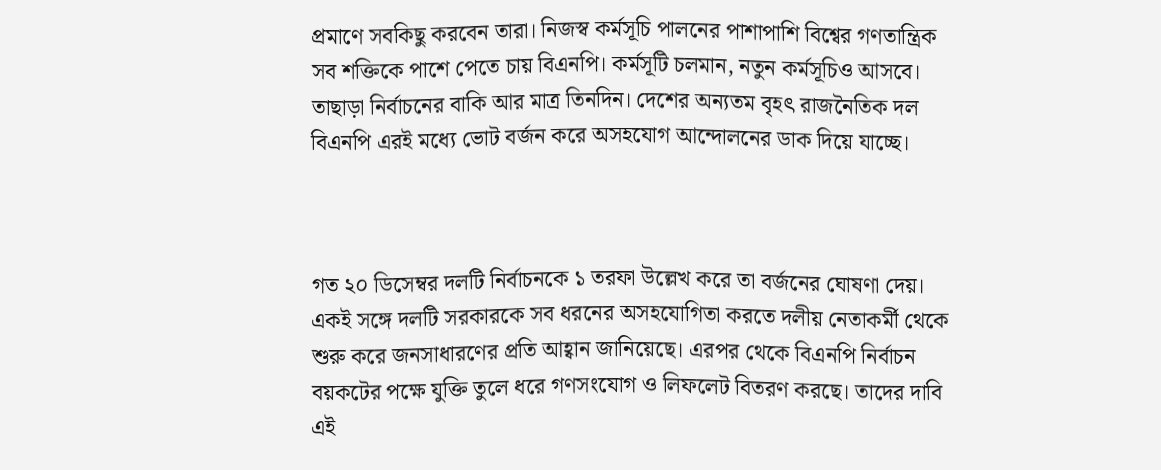প্রমাণে সবকিছু করবেন তারা। নিজস্ব কর্মসূচি পালনের পাশাপাশি বিশ্বের গণতান্ত্রিক সব শক্তিকে পাশে পেতে চায় বিএনপি। কর্মসূটি চলমান, নতুন কর্মসূচিও আসবে। তাছাড়া নির্বাচনের বাকি আর মাত্র তিনদিন। দেশের অন্যতম বৃহৎ রাজনৈতিক দল বিএনপি এরই মধ্যে ভোট বর্জন করে অসহযোগ আন্দোলনের ডাক দিয়ে যাচ্ছে।



গত ২০ ডিসেম্বর দলটি নির্বাচনকে ১ তরফা উল্লেখ করে তা বর্জনের ঘোষণা দেয়। একই সঙ্গে দলটি সরকারকে সব ধরনের অসহযোগিতা করতে দলীয় নেতাকর্মী থেকে শুরু করে জনসাধারণের প্রতি আহ্বান জানিয়েছে। এরপর থেকে বিএনপি নির্বাচন বয়কটের পক্ষে যুক্তি তুলে ধরে গণসংযোগ ও লিফলেট বিতরণ করছে। তাদের দাবি এই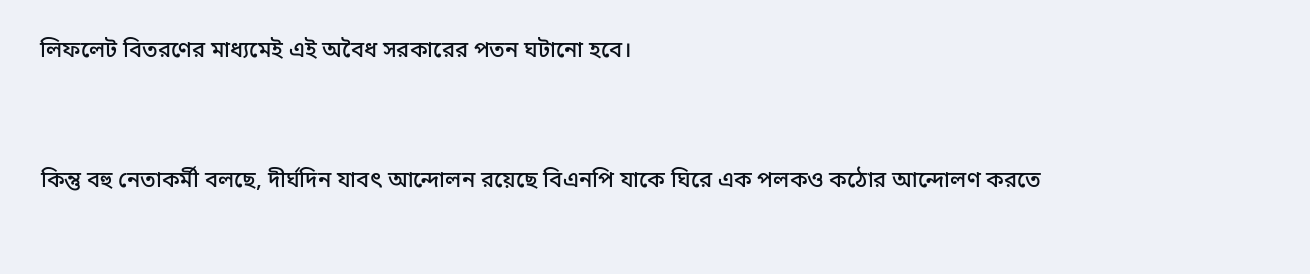লিফলেট বিতরণের মাধ্যমেই এই অবৈধ সরকারের পতন ঘটানো হবে।



কিন্তু বহু নেতাকর্মী বলছে, দীর্ঘদিন যাবৎ আন্দোলন রয়েছে বিএনপি যাকে ঘিরে এক পলকও কঠোর আন্দোলণ করতে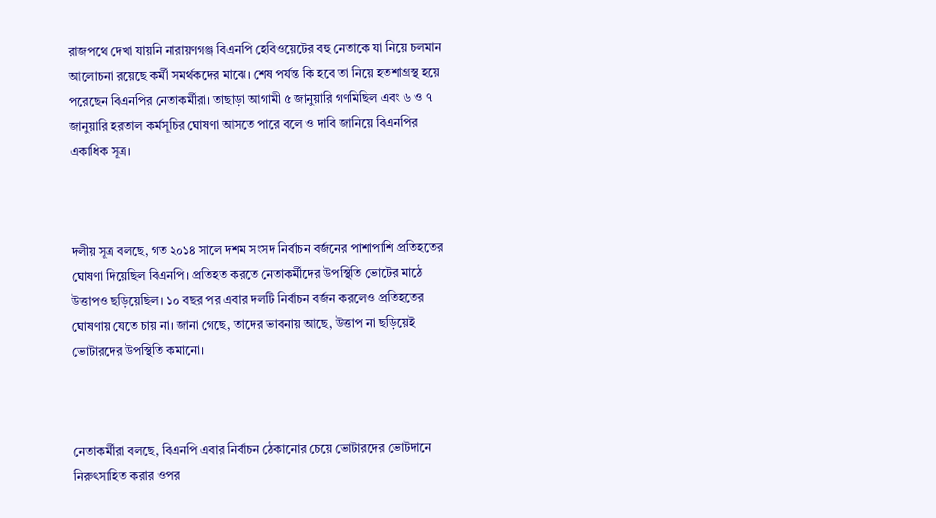রাজপথে দেখা যায়নি নারায়ণগঞ্জ বিএনপি হেবিওয়েটের বহু নেতাকে যা নিয়ে চলমান আলোচনা রয়েছে কর্মী সমর্থকদের মাঝে। শেষ পর্যন্ত কি হবে তা নিয়ে হতশাগ্রস্থ হয়ে পরেছেন বিএনপির নেতাকর্মীরা। তাছাড়া আগামী ৫ জানুয়ারি গণমিছিল এবং ৬ ও ৭ জানুয়ারি হরতাল কর্মসূচির ঘোষণা আসতে পারে বলে ও দাবি জানিয়ে বিএনপির একাধিক সূত্র।



দলীয় সূত্র বলছে, গত ২০১৪ সালে দশম সংসদ নির্বাচন বর্জনের পাশাপাশি প্রতিহতের ঘোষণা দিয়েছিল বিএনপি। প্রতিহত করতে নেতাকর্মীদের উপস্থিতি ভোটের মাঠে উত্তাপও ছড়িয়েছিল। ১০ বছর পর এবার দলটি নির্বাচন বর্জন করলেও প্রতিহতের ঘোষণায় যেতে চায় না। জানা গেছে, তাদের ভাবনায় আছে, উত্তাপ না ছড়িয়েই ভোটারদের উপস্থিতি কমানো।



নেতাকর্মীরা বলছে, বিএনপি এবার নির্বাচন ঠেকানোর চেয়ে ভোটারদের ভোটদানে নিরুৎসাহিত করার ওপর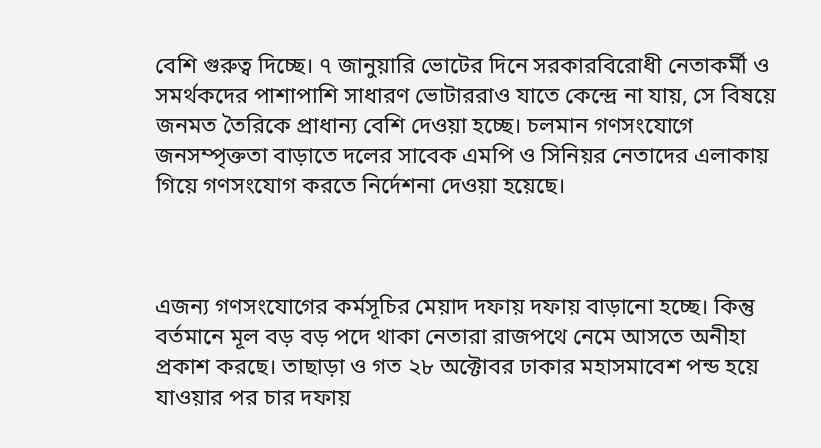বেশি গুরুত্ব দিচ্ছে। ৭ জানুয়ারি ভোটের দিনে সরকারবিরোধী নেতাকর্মী ও সমর্থকদের পাশাপাশি সাধারণ ভোটাররাও যাতে কেন্দ্রে না যায়, সে বিষয়ে জনমত তৈরিকে প্রাধান্য বেশি দেওয়া হচ্ছে। চলমান গণসংযোগে জনসম্পৃক্ততা বাড়াতে দলের সাবেক এমপি ও সিনিয়র নেতাদের এলাকায় গিয়ে গণসংযোগ করতে নির্দেশনা দেওয়া হয়েছে।



এজন্য গণসংযোগের কর্মসূচির মেয়াদ দফায় দফায় বাড়ানো হচ্ছে। কিন্তু বর্তমানে মূল বড় বড় পদে থাকা নেতারা রাজপথে নেমে আসতে অনীহা প্রকাশ করছে। তাছাড়া ও গত ২৮ অক্টোবর ঢাকার মহাসমাবেশ পন্ড হয়ে যাওয়ার পর চার দফায়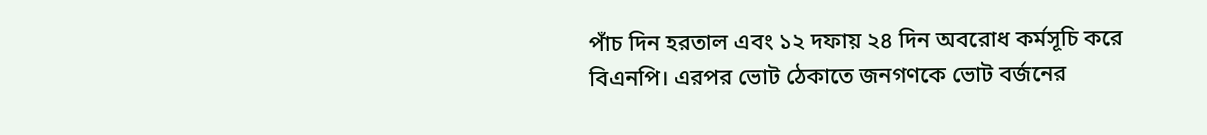পাঁচ দিন হরতাল এবং ১২ দফায় ২৪ দিন অবরোধ কর্মসূচি করে বিএনপি। এরপর ভোট ঠেকাতে জনগণকে ভোট বর্জনের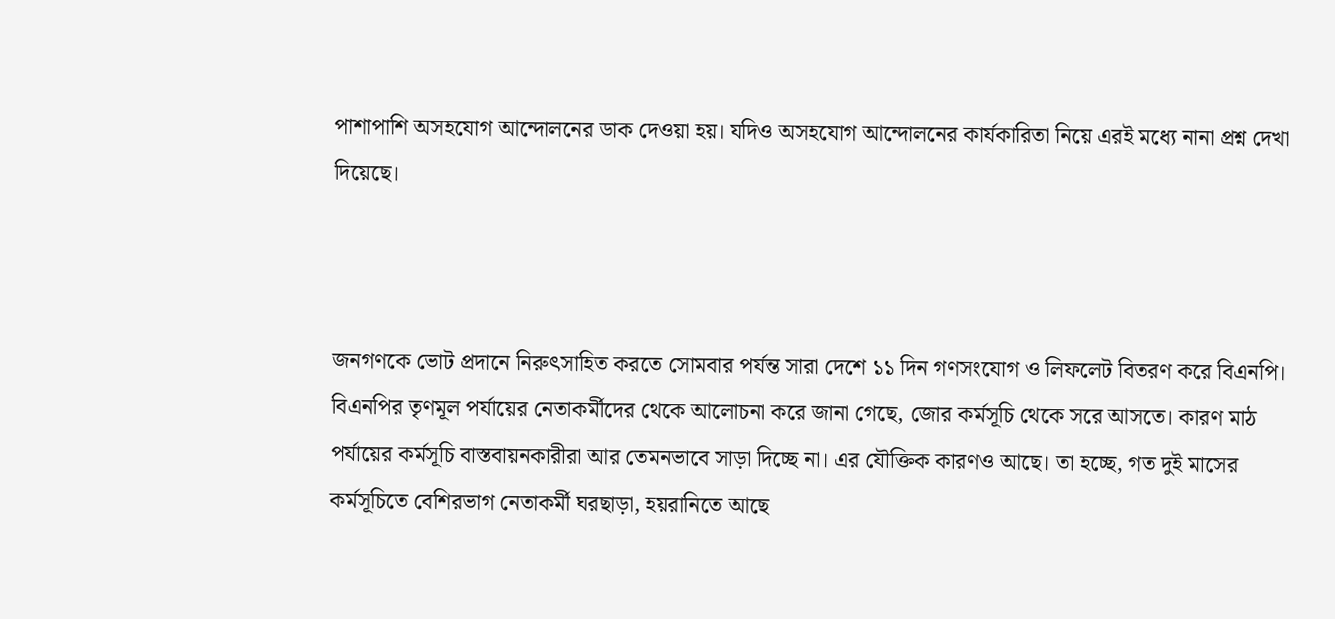পাশাপাশি অসহযোগ আন্দোলনের ডাক দেওয়া হয়। যদিও অসহযোগ আন্দোলনের কার্যকারিতা নিয়ে এরই মধ্যে নানা প্রশ্ন দেখা দিয়েছে।



জনগণকে ভোট প্রদানে নিরুৎসাহিত করতে সোমবার পর্যন্ত সারা দেশে ১১ দিন গণসংযোগ ও লিফলেট বিতরণ করে বিএনপি। বিএনপির তৃণমূল পর্যায়ের নেতাকর্মীদের থেকে আলোচনা করে জানা গেছে, জোর কর্মসূচি থেকে সরে আসতে। কারণ মাঠ পর্যায়ের কর্মসূচি বাস্তবায়নকারীরা আর তেমনভাবে সাড়া দিচ্ছে না। এর যৌক্তিক কারণও আছে। তা হচ্ছে, গত দুই মাসের কর্মসূচিতে বেশিরভাগ নেতাকর্মী ঘরছাড়া, হয়রানিতে আছে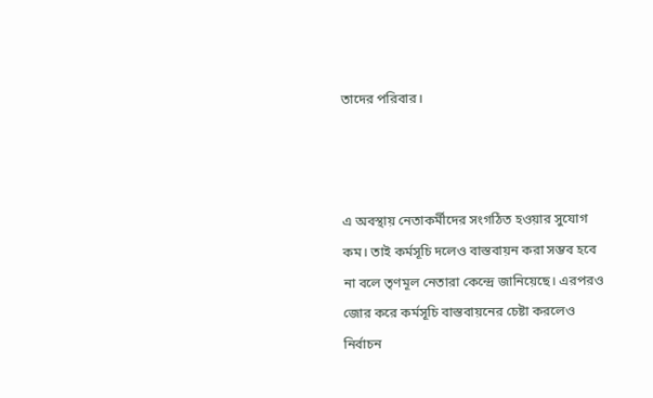তাদের পরিবার।



এ অবস্থায় নেতাকর্মীদের সংগঠিত হওয়ার সুযোগ কম। তাই কর্মসূচি দলেও বাস্তবায়ন করা সম্ভব হবে না বলে তৃণমূল নেতারা কেন্দ্রে জানিয়েছে। এরপরও জোর করে কর্মসূচি বাস্তবায়নের চেষ্টা করলেও নির্বাচন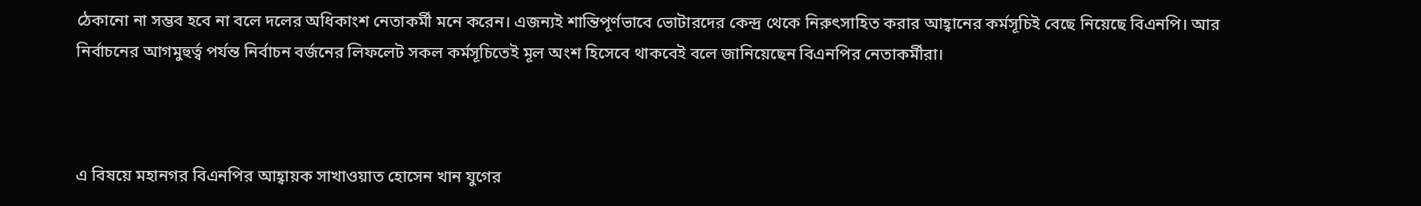ঠেকানো না সম্ভব হবে না বলে দলের অধিকাংশ নেতাকর্মী মনে করেন। এজন্যই শান্তিপূর্ণভাবে ভোটারদের কেন্দ্র থেকে নিরুৎসাহিত করার আহ্বানের কর্মসূচিই বেছে নিয়েছে বিএনপি। আর নির্বাচনের আগমুহুর্ত্ব পর্যন্ত নির্বাচন বর্জনের লিফলেট সকল কর্মসূচিতেই মূল অংশ হিসেবে থাকবেই বলে জানিয়েছেন বিএনপির নেতাকর্মীরা।



এ বিষয়ে মহানগর বিএনপির আহ্বায়ক সাখাওয়াত হোসেন খান যুগের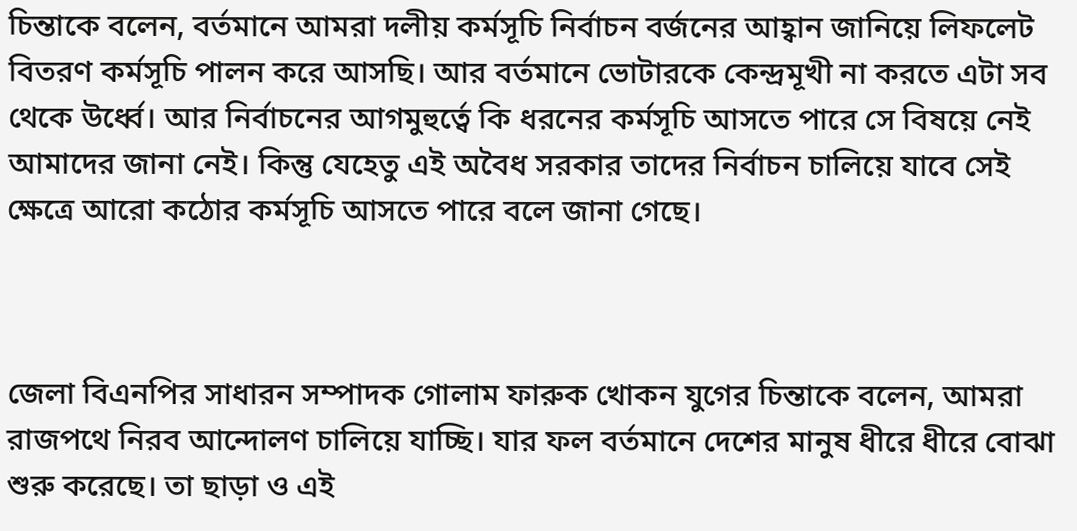চিন্তাকে বলেন, বর্তমানে আমরা দলীয় কর্মসূচি নির্বাচন বর্জনের আহ্বান জানিয়ে লিফলেট বিতরণ কর্মসূচি পালন করে আসছি। আর বর্তমানে ভোটারকে কেন্দ্রমূখী না করতে এটা সব থেকে উর্ধ্বে। আর নির্বাচনের আগমুহুর্ত্বে কি ধরনের কর্মসূচি আসতে পারে সে বিষয়ে নেই আমাদের জানা নেই। কিন্তু যেহেতু এই অবৈধ সরকার তাদের নির্বাচন চালিয়ে যাবে সেই ক্ষেত্রে আরো কঠোর কর্মসূচি আসতে পারে বলে জানা গেছে।



জেলা বিএনপির সাধারন সম্পাদক গোলাম ফারুক খোকন যুগের চিন্তাকে বলেন, আমরা রাজপথে নিরব আন্দোলণ চালিয়ে যাচ্ছি। যার ফল বর্তমানে দেশের মানুষ ধীরে ধীরে বোঝা শুরু করেছে। তা ছাড়া ও এই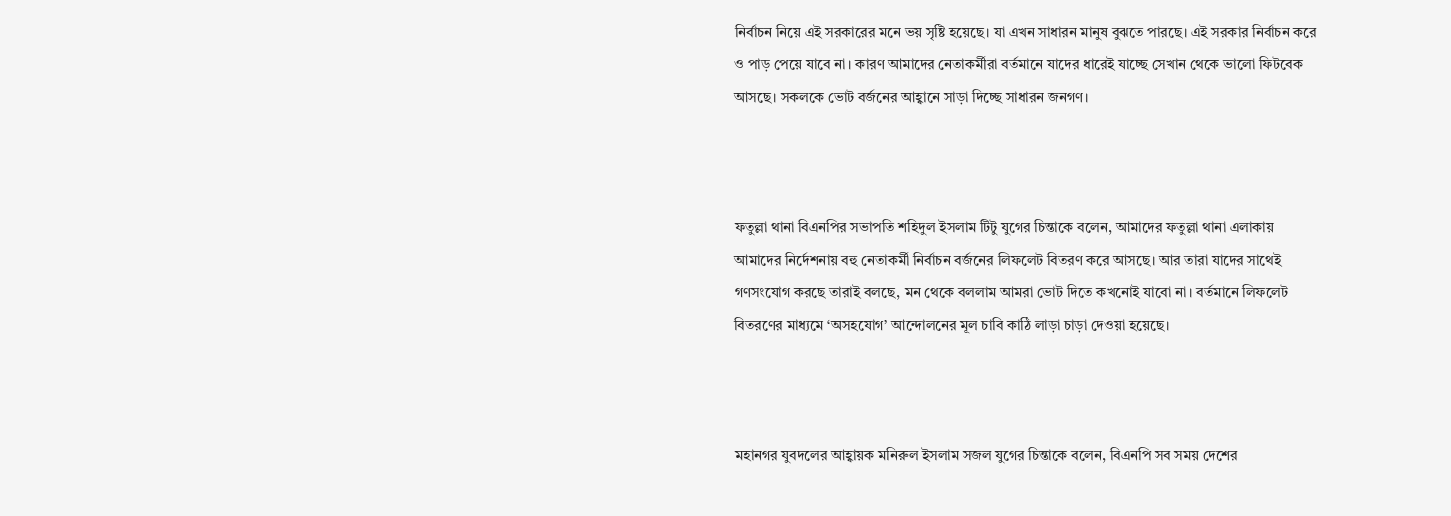নির্বাচন নিয়ে এই সরকারের মনে ভয় সৃষ্টি হয়েছে। যা এখন সাধারন মানুষ বুঝতে পারছে। এই সরকার নির্বাচন করে ও পাড় পেয়ে যাবে না। কারণ আমাদের নেতাকর্মীরা বর্তমানে যাদের ধারেই যাচ্ছে সেখান থেকে ভালো ফিটবেক আসছে। সকলকে ভোট বর্জনের আহ্বানে সাড়া দিচ্ছে সাধারন জনগণ।



ফতুল্লা থানা বিএনপির সভাপতি শহিদুল ইসলাম টিটু যুগের চিন্তাকে বলেন, আমাদের ফতুল্লা থানা এলাকায় আমাদের নির্দেশনায় বহু নেতাকর্মী নির্বাচন বর্জনের লিফলেট বিতরণ করে আসছে। আর তারা যাদের সাথেই গণসংযোগ করছে তারাই বলছে, মন থেকে বললাম আমরা ভোট দিতে কখনোই যাবো না। বর্তমানে লিফলেট বিতরণের মাধ্যমে ‘অসহযোগ’ আন্দোলনের মূল চাবি কাঠি লাড়া চাড়া দেওয়া হয়েছে।



মহানগর যুবদলের আহ্বায়ক মনিরুল ইসলাম সজল যুগের চিন্তাকে বলেন, বিএনপি সব সময় দেশের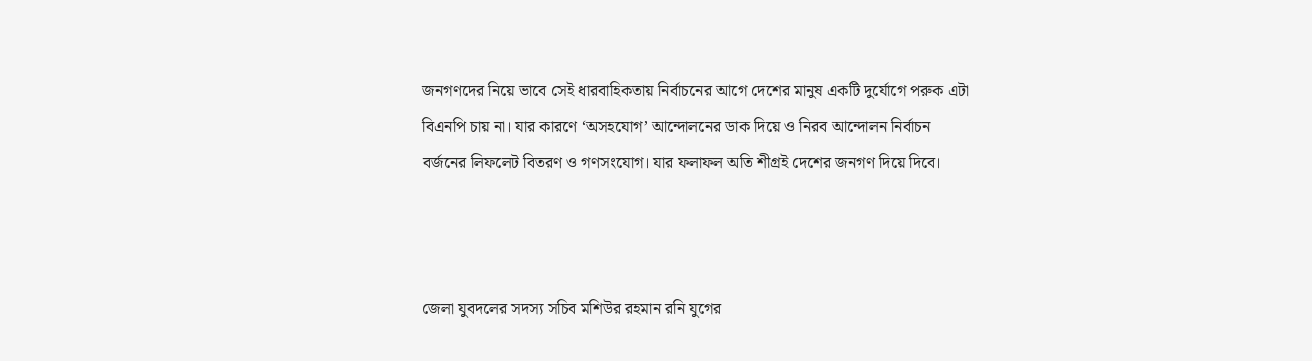জনগণদের নিয়ে ভাবে সেই ধারবাহিকতায় নির্বাচনের আগে দেশের মানুষ একটি দুর্যোগে পরুক এটা বিএনপি চায় না। যার কারণে ‘অসহযোগ’ আন্দোলনের ডাক দিয়ে ও নিরব আন্দোলন নির্বাচন বর্জনের লিফলেট বিতরণ ও গণসংযোগ। যার ফলাফল অতি শীগ্রই দেশের জনগণ দিয়ে দিবে।



জেলা যুবদলের সদস্য সচিব মশিউর রহমান রনি যুগের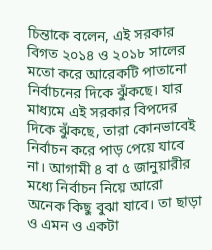চিন্তাকে বলেন, এই সরকার বিগত ২০১৪ ও ২০১৮ সালের মতো করে আরেকটি পাতানো নির্বাচনের দিকে ঝুঁকছে। যার মাধ্যমে এই সরকার বিপদের দিকে ঝুঁকছে, তারা কোনভাবেই নির্বাচন করে পাড় পেয়ে যাবে না। আগামী ৪ বা ৫ জানুয়ারীর মধ্যে নির্বাচন নিয়ে আরো অনেক কিছু বুঝা যাবে। তা ছাড়া ও এমন ও একটা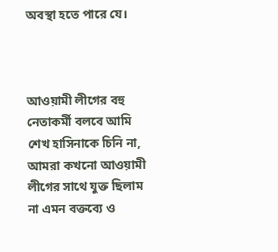অবস্থা হতে পারে যে।



আওয়ামী লীগের বহু নেতাকর্মী বলবে আমি শেখ হাসিনাকে চিনি না, আমরা কখনো আওয়ামী লীগের সাথে যুক্ত ছিলাম না এমন বক্তব্যে ও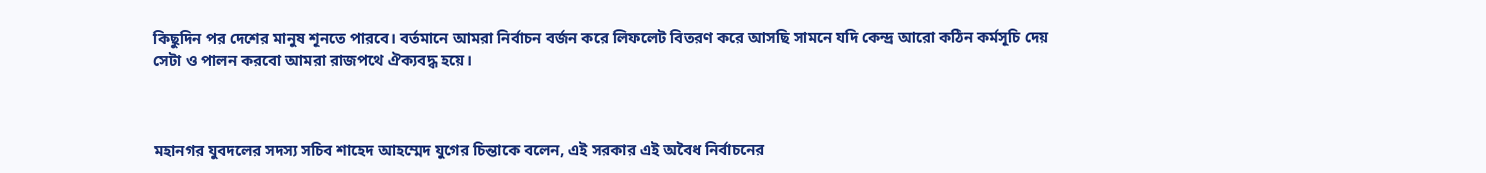কিছুদিন পর দেশের মানুষ শূনতে পারবে। বর্তমানে আমরা নির্বাচন বর্জন করে লিফলেট বিতরণ করে আসছি সামনে যদি কেন্দ্র আরো কঠিন কর্মসূচি দেয় সেটা ও পালন করবো আমরা রাজপথে ঐক্যবদ্ধ হয়ে।



মহানগর যুবদলের সদস্য সচিব শাহেদ আহম্মেদ যুগের চিন্তাকে বলেন, এই সরকার এই অবৈধ নির্বাচনের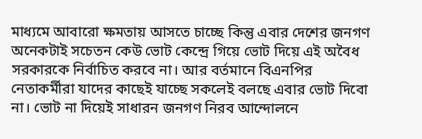মাধ্যমে আবারো ক্ষমতায় আসতে চাচ্ছে কিন্তু এবার দেশের জনগণ অনেকটাই সচেতন কেউ ভোট কেন্দ্রে গিয়ে ভোট দিয়ে এই অবৈধ সরকারকে নির্বাচিত করবে না। আর বর্তমানে বিএনপির নেতাকর্মীরা যাদের কাছেই যাচ্ছে সকলেই বলছে এবার ভোট দিবো না। ভোট না দিয়েই সাধারন জনগণ নিরব আন্দোলনে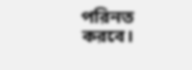পরিনত করবে।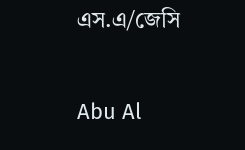এস.এ/জেসি

Abu Al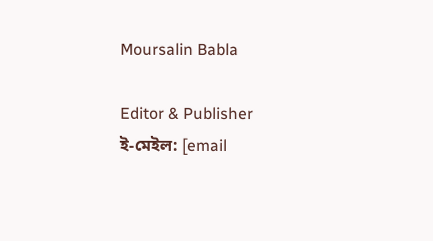Moursalin Babla

Editor & Publisher
ই-মেইল: [email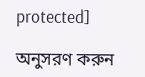protected]

অনুসরণ করুন